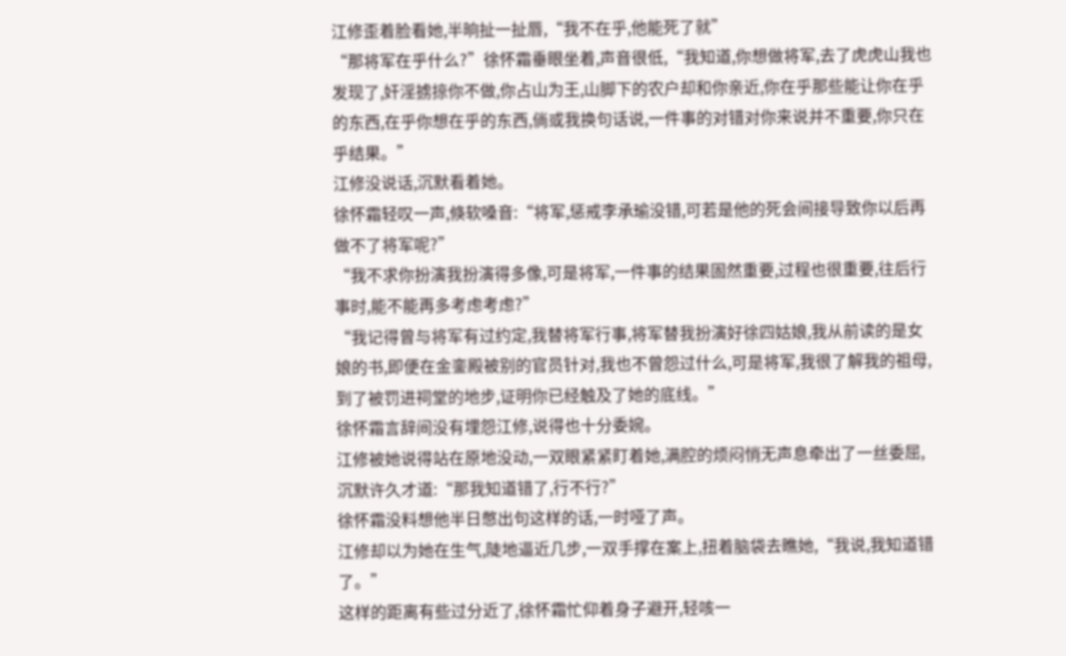江修歪着脸看她,半晌扯一扯唇,“我不在乎,他能死了就”
“那将军在乎什么?”徐怀霜垂眼坐着,声音很低,“我知道,你想做将军,去了虎虎山我也发现了,奸淫掳掠你不做,你占山为王,山脚下的农户却和你亲近,你在乎那些能让你在乎的东西,在乎你想在乎的东西,倘或我换句话说,一件事的对错对你来说并不重要,你只在乎结果。”
江修没说话,沉默看着她。
徐怀霜轻叹一声,倏软嗓音:“将军,惩戒李承瑜没错,可若是他的死会间接导致你以后再做不了将军呢?”
“我不求你扮演我扮演得多像,可是将军,一件事的结果固然重要,过程也很重要,往后行事时,能不能再多考虑考虑?”
“我记得曾与将军有过约定,我替将军行事,将军替我扮演好徐四姑娘,我从前读的是女娘的书,即便在金銮殿被别的官员针对,我也不曾怨过什么,可是将军,我很了解我的祖母,到了被罚进祠堂的地步,证明你已经触及了她的底线。”
徐怀霜言辞间没有埋怨江修,说得也十分委婉。
江修被她说得站在原地没动,一双眼紧紧盯着她,满腔的烦闷悄无声息牵出了一丝委屈,沉默许久才道:“那我知道错了,行不行?”
徐怀霜没料想他半日憋出句这样的话,一时哑了声。
江修却以为她在生气,陡地逼近几步,一双手撑在案上,扭着脑袋去瞧她,“我说,我知道错了。”
这样的距离有些过分近了,徐怀霜忙仰着身子避开,轻咳一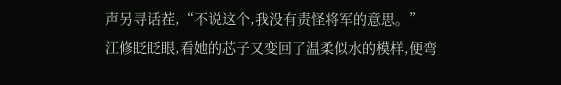声另寻话茬,“不说这个,我没有责怪将军的意思。”
江修眨眨眼,看她的芯子又变回了温柔似水的模样,便弯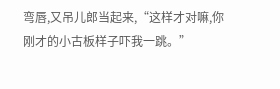弯唇,又吊儿郎当起来,“这样才对嘛,你刚才的小古板样子吓我一跳。”